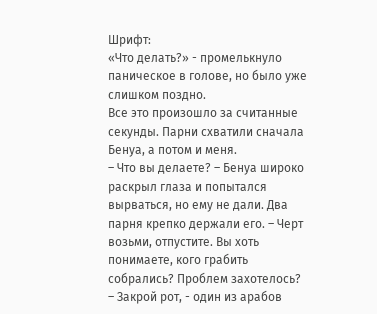Шрифт:
«Что делать?» - промелькнуло паническое в голове, но было уже слишком поздно.
Все это произошло за считанные секунды. Парни схватили сначала Бенуа, а потом и меня.
– Что вы делаете? – Бенуа широко раскрыл глаза и попытался вырваться, но ему не дали. Два парня крепко держали его. – Черт возьми, отпустите. Вы хоть понимаете, кого грабить собрались? Проблем захотелось?
– Закрой рот, - один из арабов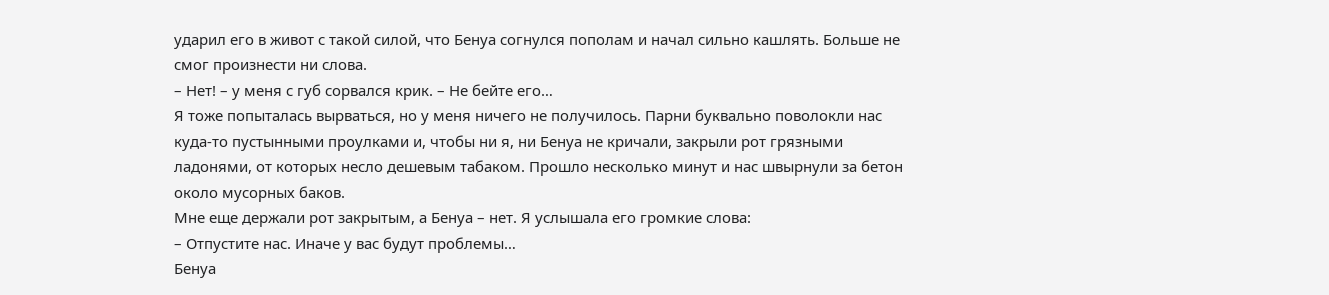ударил его в живот с такой силой, что Бенуа согнулся пополам и начал сильно кашлять. Больше не смог произнести ни слова.
– Нет! – у меня с губ сорвался крик. – Не бейте его…
Я тоже попыталась вырваться, но у меня ничего не получилось. Парни буквально поволокли нас куда-то пустынными проулками и, чтобы ни я, ни Бенуа не кричали, закрыли рот грязными ладонями, от которых несло дешевым табаком. Прошло несколько минут и нас швырнули за бетон около мусорных баков.
Мне еще держали рот закрытым, а Бенуа – нет. Я услышала его громкие слова:
– Отпустите нас. Иначе у вас будут проблемы…
Бенуа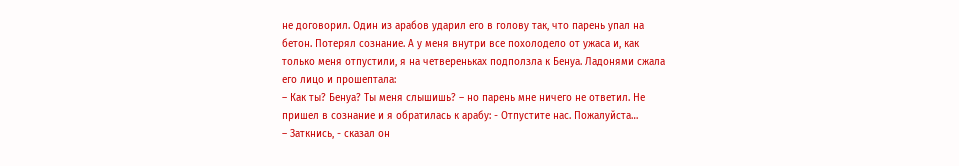не договорил. Один из арабов ударил его в голову так, что парень упал на бетон. Потерял сознание. А у меня внутри все похолодело от ужаса и, как только меня отпустили, я на четвереньках подползла к Бенуа. Ладонями сжала его лицо и прошептала:
– Как ты? Бенуа? Ты меня слышишь? – но парень мне ничего не ответил. Не пришел в сознание и я обратилась к арабу: - Отпустите нас. Пожалуйста…
– Заткнись, - сказал он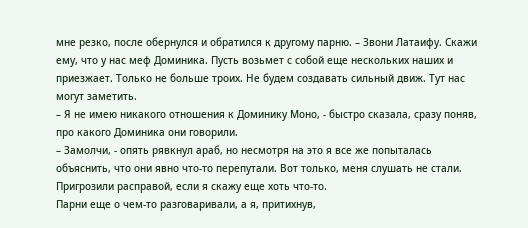мне резко, после обернулся и обратился к другому парню. – Звони Латаифу. Скажи ему, что у нас меф Доминика. Пусть возьмет с собой еще нескольких наших и приезжает. Только не больше троих. Не будем создавать сильный движ. Тут нас могут заметить.
– Я не имею никакого отношения к Доминику Моно, - быстро сказала, сразу поняв, про какого Доминика они говорили.
– Замолчи, - опять рявкнул араб, но несмотря на это я все же попыталась объяснить, что они явно что-то перепутали. Вот только, меня слушать не стали. Пригрозили расправой, если я скажу еще хоть что-то.
Парни еще о чем-то разговаривали, а я, притихнув,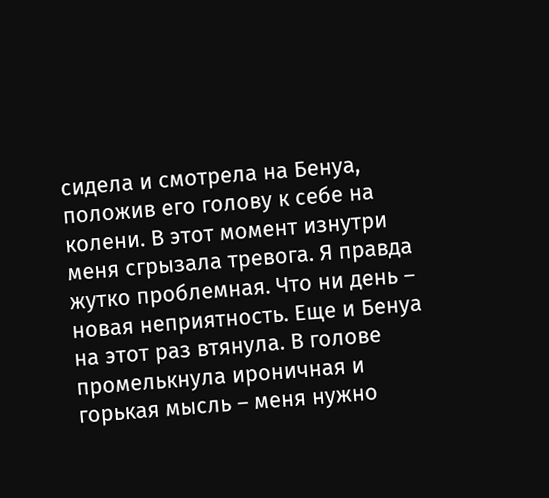сидела и смотрела на Бенуа, положив его голову к себе на колени. В этот момент изнутри меня сгрызала тревога. Я правда жутко проблемная. Что ни день – новая неприятность. Еще и Бенуа на этот раз втянула. В голове промелькнула ироничная и горькая мысль – меня нужно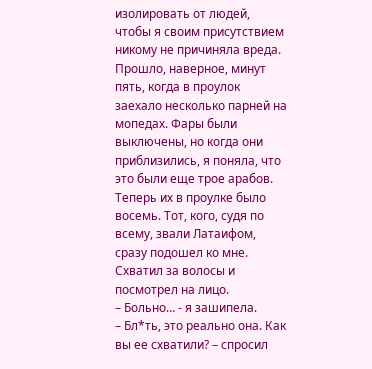изолировать от людей, чтобы я своим присутствием никому не причиняла вреда.
Прошло, наверное, минут пять, когда в проулок заехало несколько парней на мопедах. Фары были выключены, но когда они приблизились, я поняла, что это были еще трое арабов. Теперь их в проулке было восемь. Тот, кого, судя по всему, звали Латаифом, сразу подошел ко мне. Схватил за волосы и посмотрел на лицо.
– Больно… - я зашипела.
– Бл*ть, это реально она. Как вы ее схватили? – спросил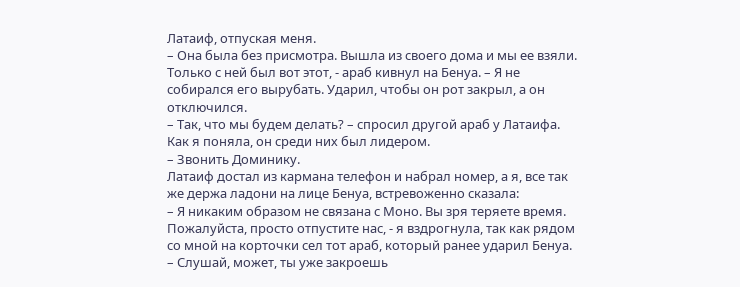Латаиф, отпуская меня.
– Она была без присмотра. Вышла из своего дома и мы ее взяли. Только с ней был вот этот, - араб кивнул на Бенуа. – Я не собирался его вырубать. Ударил, чтобы он рот закрыл, а он отключился.
– Так, что мы будем делать? – спросил другой араб у Латаифа. Как я поняла, он среди них был лидером.
– Звонить Доминику.
Латаиф достал из кармана телефон и набрал номер, а я, все так же держа ладони на лице Бенуа, встревоженно сказала:
– Я никаким образом не связана с Моно. Вы зря теряете время. Пожалуйста, просто отпустите нас, - я вздрогнула, так как рядом со мной на корточки сел тот араб, который ранее ударил Бенуа.
– Слушай, может, ты уже закроешь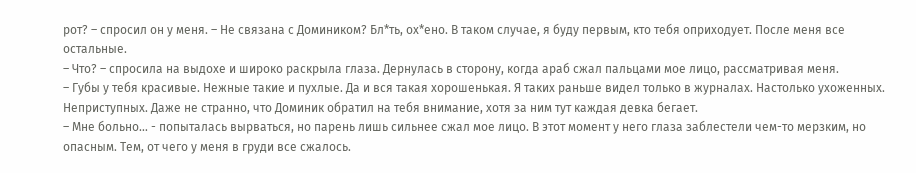рот? – спросил он у меня. – Не связана с Домиником? Бл*ть, ох*ено. В таком случае, я буду первым, кто тебя оприходует. После меня все остальные.
– Что? – спросила на выдохе и широко раскрыла глаза. Дернулась в сторону, когда араб сжал пальцами мое лицо, рассматривая меня.
– Губы у тебя красивые. Нежные такие и пухлые. Да и вся такая хорошенькая. Я таких раньше видел только в журналах. Настолько ухоженных. Неприступных. Даже не странно, что Доминик обратил на тебя внимание, хотя за ним тут каждая девка бегает.
– Мне больно… - попыталась вырваться, но парень лишь сильнее сжал мое лицо. В этот момент у него глаза заблестели чем-то мерзким, но опасным. Тем, от чего у меня в груди все сжалось.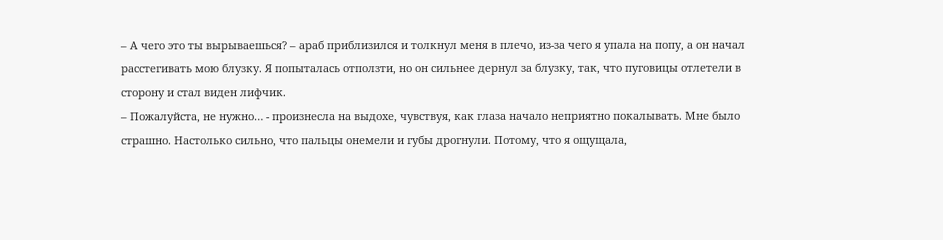– А чего это ты вырываешься? – араб приблизился и толкнул меня в плечо, из-за чего я упала на попу, а он начал расстегивать мою блузку. Я попыталась отползти, но он сильнее дернул за блузку, так, что пуговицы отлетели в сторону и стал виден лифчик.
– Пожалуйста, не нужно… - произнесла на выдохе, чувствуя, как глаза начало неприятно покалывать. Мне было страшно. Настолько сильно, что пальцы онемели и губы дрогнули. Потому, что я ощущала,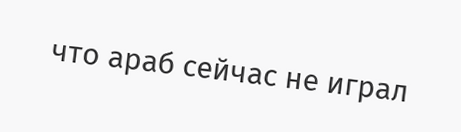что араб сейчас не играл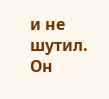и не шутил. Он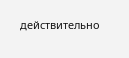действительно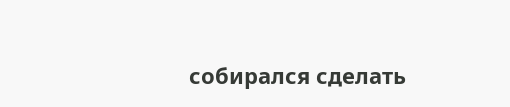собирался сделать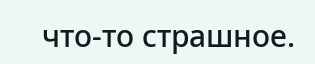что-то страшное.